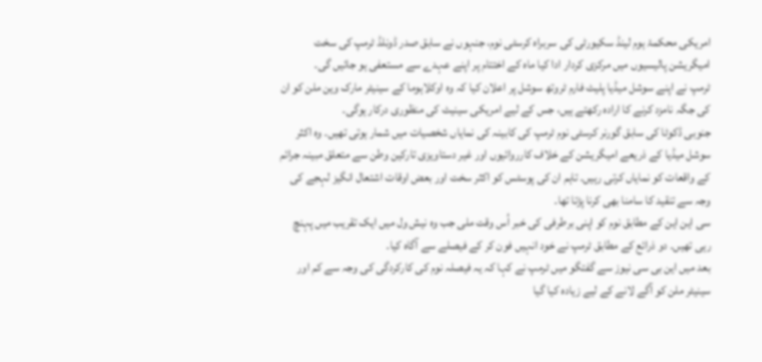امریکی محکمۂ ہوم لینڈ سکیورٹی کی سربراہ کرسٹی نوم، جنہوں نے سابق صدر ڈونلڈ ٹرمپ کی سخت امیگریشن پالیسیوں میں مرکزی کردار ادا کیا ماہ کے اختتام پر اپنے عہدے سے مستعفی ہو جائیں گی۔
ٹرمپ نے اپنے سوشل میڈیا پلیٹ فارم ٹروتھ سوشل پر اعلان کیا کہ وہ اوکلاہوما کے سینیٹر مارک وین ملن کو ان کی جگہ نامزد کرنے کا ارادہ رکھتے ہیں، جس کے لیے امریکی سینیٹ کی منظوری درکار ہوگی۔
جنوبی ڈکوٹا کی سابق گورنر کرسٹی نوم ٹرمپ کی کابینہ کی نمایاں شخصیات میں شمار ہوتی تھیں۔ وہ اکثر سوشل میڈیا کے ذریعے امیگریشن کے خلاف کارروائیوں اور غیر دستاویزی تارکین وطن سے متعلق مبینہ جرائم کے واقعات کو نمایاں کرتی رہیں۔ تاہم ان کی پوسٹس کو اکثر سخت اور بعض اوقات اشتعال انگیز لہجے کی وجہ سے تنقید کا سامنا بھی کرنا پڑتا تھا۔
سی این این کے مطابق نوم کو اپنی برطرفی کی خبر اُس وقت ملی جب وہ نیش ول میں ایک تقریب میں پہنچ رہی تھیں۔ دو ذرائع کے مطابق ٹرمپ نے خود انہیں فون کر کے فیصلے سے آگاہ کیا۔
بعد میں این بی سی نیوز سے گفتگو میں ٹرمپ نے کہا کہ یہ فیصلہ نوم کی کارکردگی کی وجہ سے کم اور سینیٹر ملن کو آگے لانے کے لیے زیادہ کیا گیا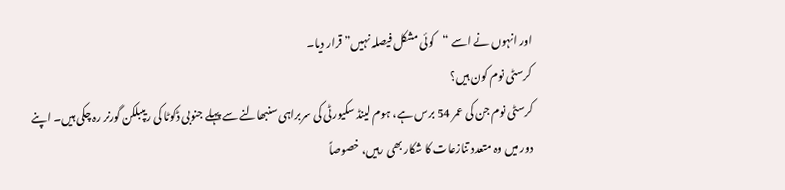اور انہوں نے اسے “کوئی مشکل فیصلہ نہیں” قرار دیا۔
کرسٹی نوم کون ہیں؟
کرسٹی نوم جن کی عمر 54 برس ہے، ہوم لینڈ سکیورٹی کی سربراہی سنبھالنے سے پہلے جنوبی ڈکوٹا کی ریپبلکن گورنر رہ چکی ہیں۔ اپنے دور میں وہ متعدد تنازعات کا شکار بھی رہیں، خصوصاً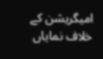امیگریشن کے خلاف نمایاں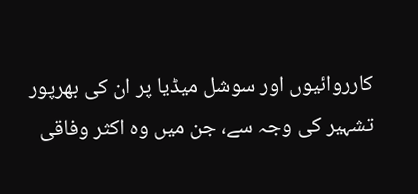کارروائیوں اور سوشل میڈیا پر ان کی بھرپور تشہیر کی وجہ سے، جن میں وہ اکثر وفاقی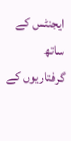ایجنٹس کے ساتھ گرفتاریوں کے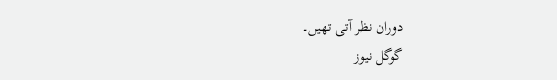دوران نظر آتی تھیں۔
گوگل نیوز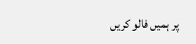پر ہمیں فالو کریں